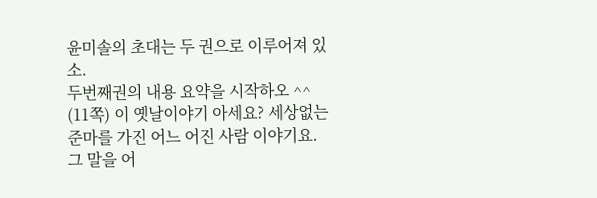윤미솔의 초대는 두 권으로 이루어져 있소.
두번째권의 내용 요약을 시작하오 ^^
(11쪽) 이 옛날이야기 아세요? 세상없는 준마를 가진 어느 어진 사람 이야기요. 그 말을 어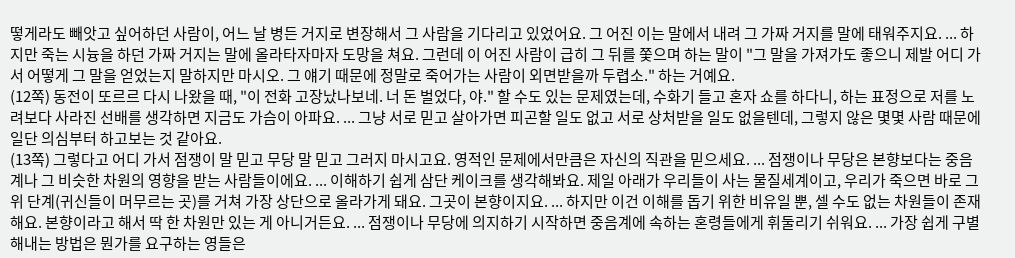떻게라도 빼앗고 싶어하던 사람이, 어느 날 병든 거지로 변장해서 그 사람을 기다리고 있었어요. 그 어진 이는 말에서 내려 그 가짜 거지를 말에 태워주지요. ... 하지만 죽는 시늉을 하던 가짜 거지는 말에 올라타자마자 도망을 쳐요. 그런데 이 어진 사람이 급히 그 뒤를 쫓으며 하는 말이 "그 말을 가져가도 좋으니 제발 어디 가서 어떻게 그 말을 얻었는지 말하지만 마시오. 그 얘기 때문에 정말로 죽어가는 사람이 외면받을까 두렵소." 하는 거예요.
(12쪽) 동전이 또르르 다시 나왔을 때, "이 전화 고장났나보네. 너 돈 벌었다, 야." 할 수도 있는 문제였는데, 수화기 들고 혼자 쇼를 하다니, 하는 표정으로 저를 노려보다 사라진 선배를 생각하면 지금도 가슴이 아파요. ... 그냥 서로 믿고 살아가면 피곤할 일도 없고 서로 상처받을 일도 없을텐데, 그렇지 않은 몇몇 사람 때문에 일단 의심부터 하고보는 것 같아요.
(13쪽) 그렇다고 어디 가서 점쟁이 말 믿고 무당 말 믿고 그러지 마시고요. 영적인 문제에서만큼은 자신의 직관을 믿으세요. ... 점쟁이나 무당은 본향보다는 중음계나 그 비슷한 차원의 영향을 받는 사람들이에요. ... 이해하기 쉽게 삼단 케이크를 생각해봐요. 제일 아래가 우리들이 사는 물질세계이고, 우리가 죽으면 바로 그 위 단계(귀신들이 머무르는 곳)를 거쳐 가장 상단으로 올라가게 돼요. 그곳이 본향이지요. ... 하지만 이건 이해를 돕기 위한 비유일 뿐, 셀 수도 없는 차원들이 존재해요. 본향이라고 해서 딱 한 차원만 있는 게 아니거든요. ... 점쟁이나 무당에 의지하기 시작하면 중음계에 속하는 혼령들에게 휘둘리기 쉬워요. ... 가장 쉽게 구별해내는 방법은 뭔가를 요구하는 영들은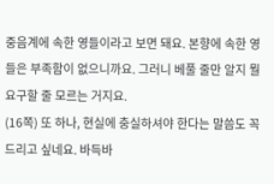중음계에 속한 영들이라고 보면 돼요. 본향에 속한 영들은 부족함이 없으니까요. 그러니 베풀 줄만 알지 뭘 요구할 줄 모르는 거지요.
(16쪽) 또 하나, 현실에 충실하셔야 한다는 말씀도 꼭 드리고 싶네요. 바득바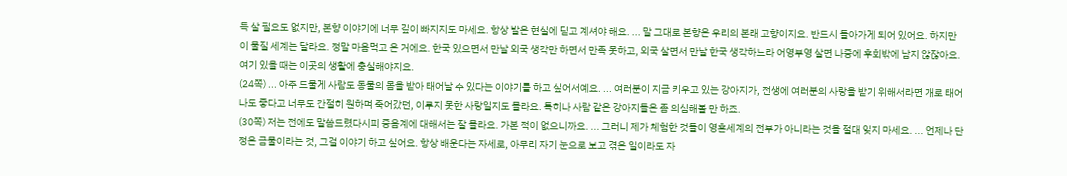득 살 필요도 없지만, 본향 이야기에 너무 깊이 빠지지도 마세요. 항상 발은 현실에 딛고 계셔야 해요. ... 말 그대로 본향은 우리의 본래 고향이지요. 반드시 돌아가게 되어 있어요. 하지만 이 물질 세계는 달라요. 정말 마음먹고 온 거에요. 한국 있으면서 만날 외국 생각만 하면서 만족 못하고, 외국 살면서 만날 한국 생각하느라 어영부영 살면 나중에 후회밖에 남지 않잖아요. 여기 있을 때는 이곳의 생활에 충실해야지요.
(24쪽) ... 아주 드물게 사람도 동물의 몸을 받아 태어날 수 있다는 이야기를 하고 싶어서예요. ... 여러분이 지금 키우고 있는 강아지가, 전생에 여러분의 사랑을 받기 위해서라면 개로 태어나도 좋다고 너무도 간절히 원하며 죽어갔던, 이루지 못한 사랑일지도 몰라요. 특히나 사람 같은 강아지들은 좀 의심해볼 만 하죠.
(30쪽) 저는 전에도 말씀드렸다시피 중음계에 대해서는 잘 몰라요. 가본 적이 없으니까요. ... 그러니 제가 체험한 것들이 영혼세계의 전부가 아니라는 것을 절대 잊지 마세요. ... 언제나 단정은 금물이라는 것, 그걸 이야기 하고 싶어요. 항상 배운다는 자세로, 아무리 자기 눈으로 보고 겪은 일이라도 자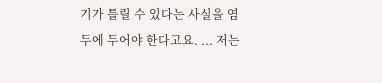기가 틀릴 수 있다는 사실을 염두에 두어야 한다고요. ... 저는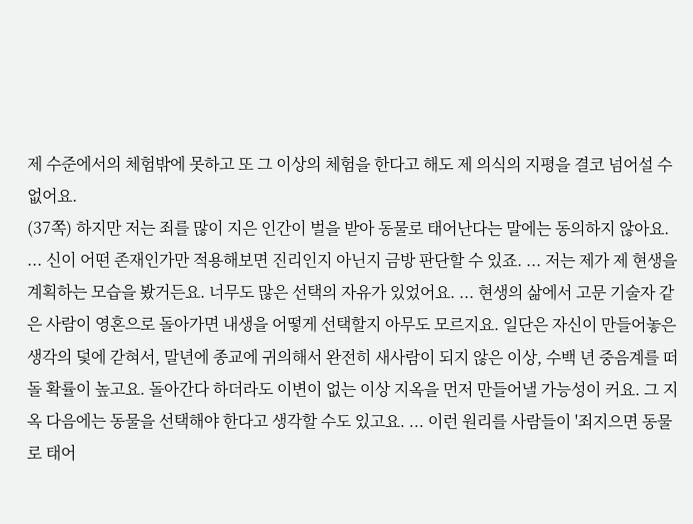제 수준에서의 체험밖에 못하고 또 그 이상의 체험을 한다고 해도 제 의식의 지평을 결코 넘어설 수 없어요.
(37쪽) 하지만 저는 죄를 많이 지은 인간이 벌을 받아 동물로 태어난다는 말에는 동의하지 않아요. ... 신이 어떤 존재인가만 적용해보면 진리인지 아닌지 금방 판단할 수 있죠. ... 저는 제가 제 현생을 계획하는 모습을 봤거든요. 너무도 많은 선택의 자유가 있었어요. ... 현생의 삶에서 고문 기술자 같은 사람이 영혼으로 돌아가면 내생을 어떻게 선택할지 아무도 모르지요. 일단은 자신이 만들어놓은 생각의 덫에 갇혀서, 말년에 종교에 귀의해서 완전히 새사람이 되지 않은 이상, 수백 년 중음계를 떠돌 확률이 높고요. 돌아간다 하더라도 이변이 없는 이상 지옥을 먼저 만들어낼 가능성이 커요. 그 지옥 다음에는 동물을 선택해야 한다고 생각할 수도 있고요. ... 이런 원리를 사람들이 '죄지으면 동물로 태어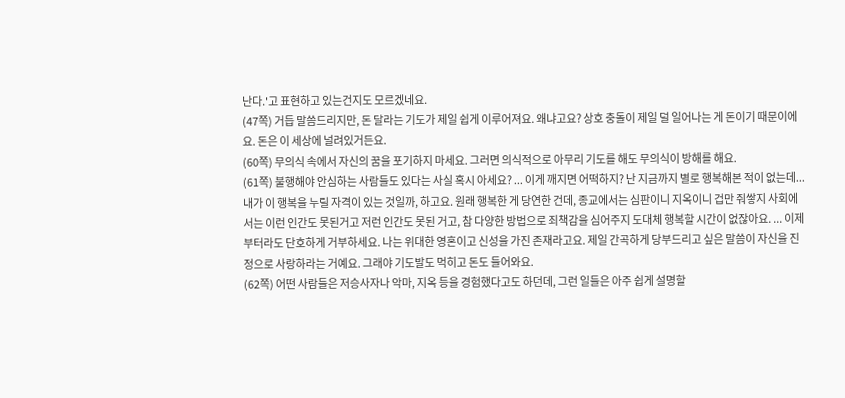난다.'고 표현하고 있는건지도 모르겠네요.
(47쪽) 거듭 말씀드리지만, 돈 달라는 기도가 제일 쉽게 이루어져요. 왜냐고요? 상호 충돌이 제일 덜 일어나는 게 돈이기 때문이에요. 돈은 이 세상에 널려있거든요.
(60쪽) 무의식 속에서 자신의 꿈을 포기하지 마세요. 그러면 의식적으로 아무리 기도를 해도 무의식이 방해를 해요.
(61쪽) 불행해야 안심하는 사람들도 있다는 사실 혹시 아세요? ... 이게 깨지면 어떡하지? 난 지금까지 별로 행복해본 적이 없는데... 내가 이 행복을 누릴 자격이 있는 것일까, 하고요. 원래 행복한 게 당연한 건데, 종교에서는 심판이니 지옥이니 겁만 줘쌓지 사회에서는 이런 인간도 못된거고 저런 인간도 못된 거고, 참 다양한 방법으로 죄책감을 심어주지 도대체 행복할 시간이 없잖아요. ... 이제부터라도 단호하게 거부하세요. 나는 위대한 영혼이고 신성을 가진 존재라고요. 제일 간곡하게 당부드리고 싶은 말씀이 자신을 진정으로 사랑하라는 거예요. 그래야 기도발도 먹히고 돈도 들어와요.
(62쪽) 어떤 사람들은 저승사자나 악마, 지옥 등을 경험했다고도 하던데, 그런 일들은 아주 쉽게 설명할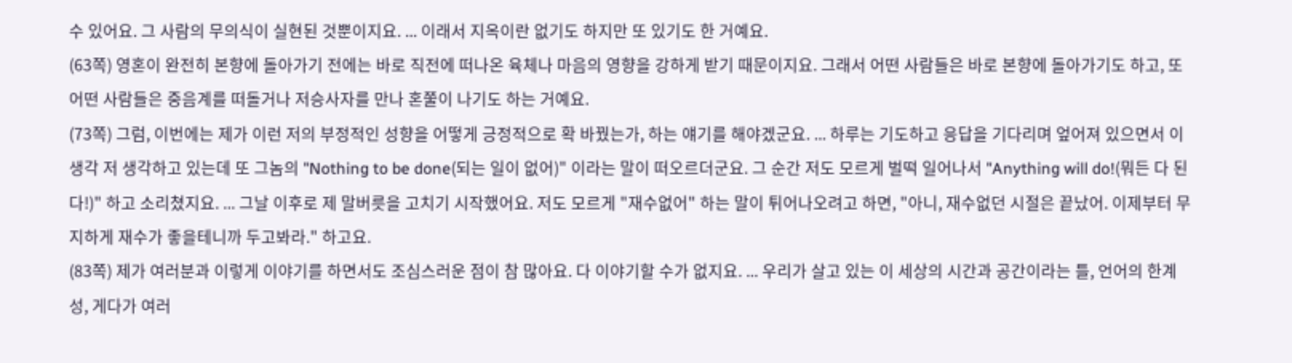수 있어요. 그 사람의 무의식이 실현된 것뿐이지요. ... 이래서 지옥이란 없기도 하지만 또 있기도 한 거예요.
(63쪽) 영혼이 완전히 본향에 돌아가기 전에는 바로 직전에 떠나온 육체나 마음의 영향을 강하게 받기 때문이지요. 그래서 어떤 사람들은 바로 본향에 돌아가기도 하고, 또 어떤 사람들은 중음계를 떠돌거나 저승사자를 만나 혼쭐이 나기도 하는 거예요.
(73쪽) 그럼, 이번에는 제가 이런 저의 부정적인 성향을 어떻게 긍정적으로 확 바꿨는가, 하는 얘기를 해야겠군요. ... 하루는 기도하고 응답을 기다리며 엎어져 있으면서 이 생각 저 생각하고 있는데 또 그놈의 "Nothing to be done(되는 일이 없어)" 이라는 말이 떠오르더군요. 그 순간 저도 모르게 벌떡 일어나서 "Anything will do!(뭐든 다 된다!)" 하고 소리쳤지요. ... 그날 이후로 제 말버릇을 고치기 시작했어요. 저도 모르게 "재수없어" 하는 말이 튀어나오려고 하면, "아니, 재수없던 시절은 끝났어. 이제부터 무지하게 재수가 좋을테니까 두고봐라." 하고요.
(83쪽) 제가 여러분과 이렇게 이야기를 하면서도 조심스러운 점이 참 많아요. 다 이야기할 수가 없지요. ... 우리가 살고 있는 이 세상의 시간과 공간이라는 틀, 언어의 한계성, 게다가 여러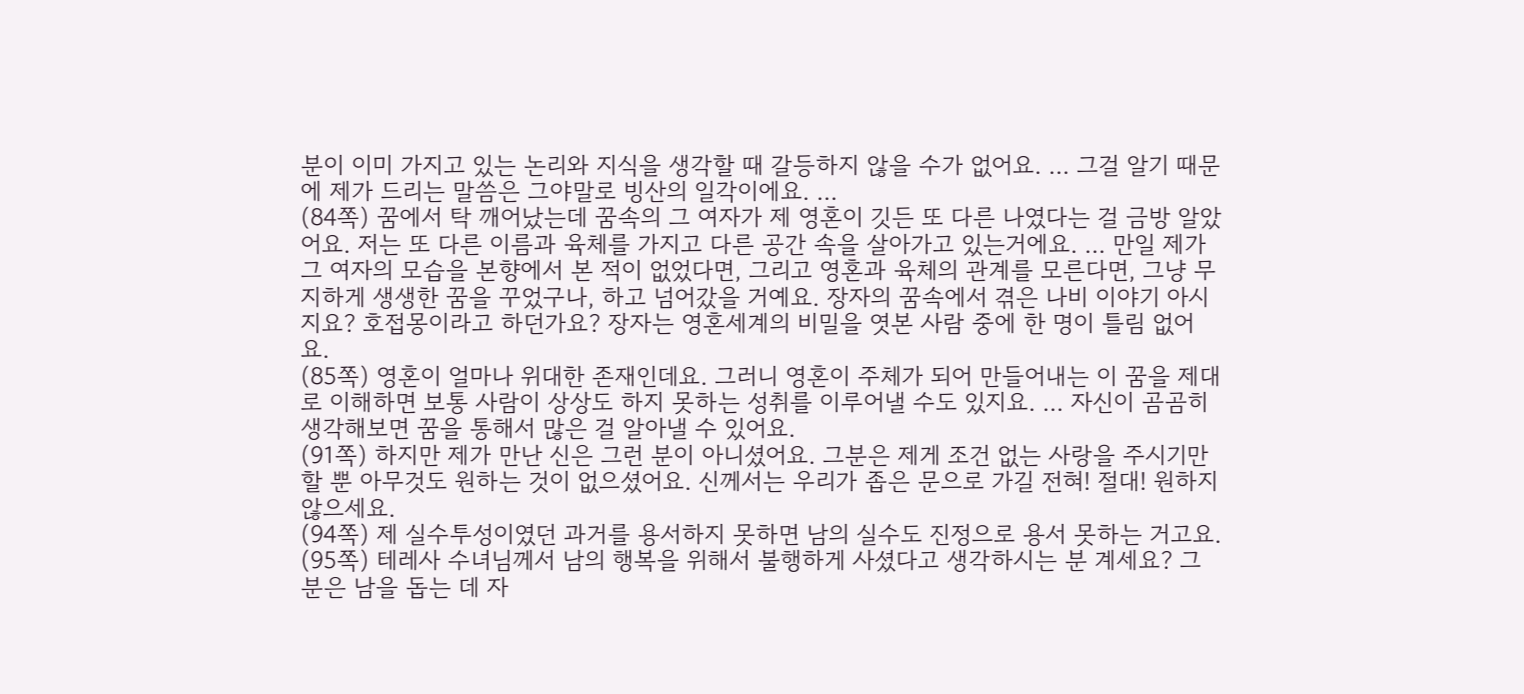분이 이미 가지고 있는 논리와 지식을 생각할 때 갈등하지 않을 수가 없어요. ... 그걸 알기 때문에 제가 드리는 말씀은 그야말로 빙산의 일각이에요. ...
(84쪽) 꿈에서 탁 깨어났는데 꿈속의 그 여자가 제 영혼이 깃든 또 다른 나였다는 걸 금방 알았어요. 저는 또 다른 이름과 육체를 가지고 다른 공간 속을 살아가고 있는거에요. ... 만일 제가 그 여자의 모습을 본향에서 본 적이 없었다면, 그리고 영혼과 육체의 관계를 모른다면, 그냥 무지하게 생생한 꿈을 꾸었구나, 하고 넘어갔을 거예요. 장자의 꿈속에서 겪은 나비 이야기 아시지요? 호접몽이라고 하던가요? 장자는 영혼세계의 비밀을 엿본 사람 중에 한 명이 틀림 없어요.
(85쪽) 영혼이 얼마나 위대한 존재인데요. 그러니 영혼이 주체가 되어 만들어내는 이 꿈을 제대로 이해하면 보통 사람이 상상도 하지 못하는 성취를 이루어낼 수도 있지요. ... 자신이 곰곰히 생각해보면 꿈을 통해서 많은 걸 알아낼 수 있어요.
(91쪽) 하지만 제가 만난 신은 그런 분이 아니셨어요. 그분은 제게 조건 없는 사랑을 주시기만 할 뿐 아무것도 원하는 것이 없으셨어요. 신께서는 우리가 좁은 문으로 가길 전혀! 절대! 원하지 않으세요.
(94쪽) 제 실수투성이였던 과거를 용서하지 못하면 남의 실수도 진정으로 용서 못하는 거고요.
(95쪽) 테레사 수녀님께서 남의 행복을 위해서 불행하게 사셨다고 생각하시는 분 계세요? 그분은 남을 돕는 데 자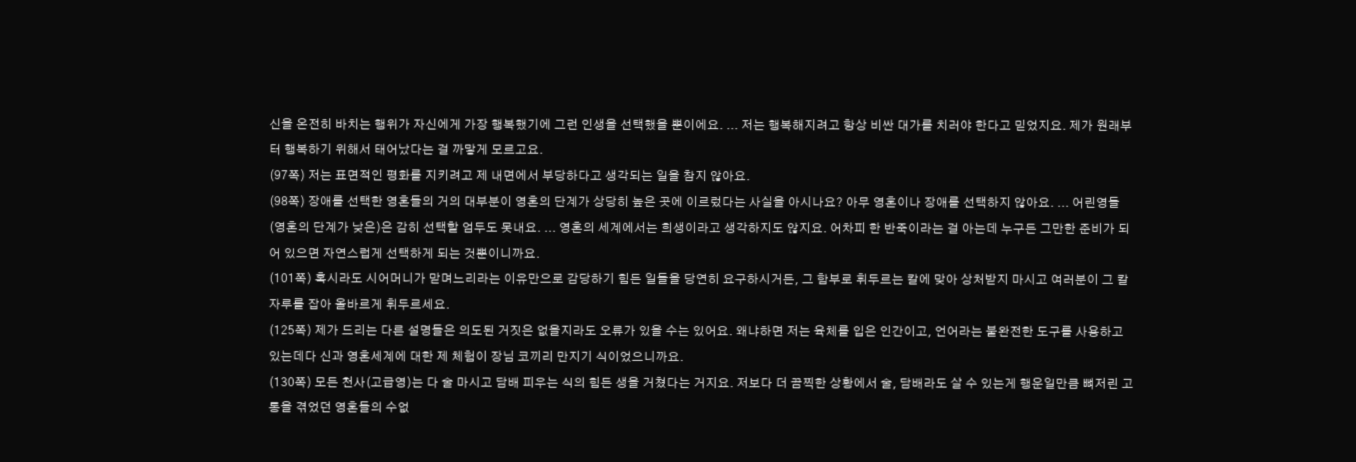신을 온전히 바치는 행위가 자신에게 가장 행복했기에 그런 인생을 선택했을 뿐이에요. ... 저는 행복해지려고 항상 비싼 대가를 치러야 한다고 믿었지요. 제가 원래부터 행복하기 위해서 태어났다는 걸 까맣게 모르고요.
(97쪽) 저는 표면적인 평화를 지키려고 제 내면에서 부당하다고 생각되는 일을 참지 않아요.
(98쪽) 장애를 선택한 영혼들의 거의 대부분이 영혼의 단계가 상당히 높은 곳에 이르렀다는 사실을 아시나요? 아무 영혼이나 장애를 선택하지 않아요. ... 어린영들(영혼의 단계가 낮은)은 감히 선택할 엄두도 못내요. ... 영혼의 세계에서는 희생이라고 생각하지도 않지요. 어차피 한 반죽이라는 걸 아는데 누구든 그만한 준비가 되어 있으면 자연스럽게 선택하게 되는 것뿐이니까요.
(101쪽) 혹시라도 시어머니가 맏며느리라는 이유만으로 감당하기 힘든 일들을 당연히 요구하시거든, 그 함부로 휘두르는 칼에 맞아 상처받지 마시고 여러분이 그 칼자루를 잡아 올바르게 휘두르세요.
(125쪽) 제가 드리는 다른 설명들은 의도된 거짓은 없을지라도 오류가 있을 수는 있어요. 왜냐하면 저는 육체를 입은 인간이고, 언어라는 불완전한 도구를 사용하고 있는데다 신과 영혼세계에 대한 제 체험이 장님 코끼리 만지기 식이었으니까요.
(130쪽) 모든 천사(고급영)는 다 술 마시고 담배 피우는 식의 힘든 생을 거쳤다는 거지요. 저보다 더 끔찍한 상황에서 술, 담배라도 살 수 있는게 행운일만큼 뼈저린 고통을 겪었던 영혼들의 수없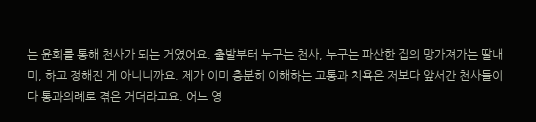는 윤회를 통해 천사가 되는 거였어요. 출발부터 누구는 천사, 누구는 파산한 집의 망가져가는 딸내미, 하고 정해진 게 아니니까요. 제가 이미 충분히 이해하는 고통과 치욕은 저보다 앞서간 천사들이 다 통과의례로 겪은 거더라고요. 어느 영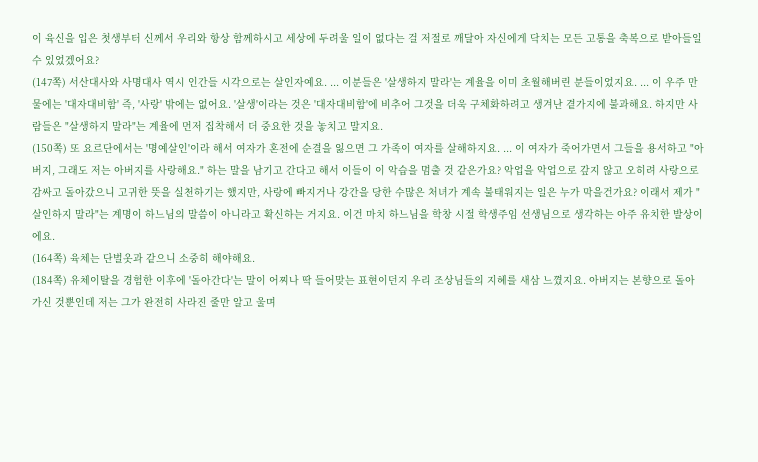이 육신을 입은 첫생부터 신께서 우리와 항상 함께하시고 세상에 두려울 일이 없다는 걸 저절로 깨달아 자신에게 닥치는 모든 고통을 축복으로 받아들일 수 있었겠어요?
(147쪽) 서산대사와 사명대사 역시 인간들 시각으로는 살인자예요. ... 이분들은 '살생하지 말라'는 계율을 이미 초월해버린 분들이었지요. ... 이 우주 만물에는 '대자대비함' 즉, '사랑' 밖에는 없어요. '살생'이라는 것은 '대자대비함'에 비추어 그것을 더욱 구체화하려고 생겨난 곁가지에 불과해요. 하지만 사람들은 "살생하지 말라"는 계율에 먼저 집착해서 더 중요한 것을 놓치고 말지요.
(150쪽) 또 요르단에서는 '명예살인'이라 해서 여자가 혼전에 순결을 잃으면 그 가족이 여자를 살해하지요. ... 이 여자가 죽어가면서 그들을 용서하고 "아버지, 그래도 저는 아버지를 사랑해요." 하는 말을 남기고 간다고 해서 이들이 이 악습을 멈출 것 같은가요? 악업을 악업으로 갚지 않고 오히려 사랑으로 감싸고 돌아갔으니 고귀한 뜻을 실천하기는 했지만, 사랑에 빠지거나 강간을 당한 수많은 처녀가 계속 불태워지는 일은 누가 막을건가요? 이래서 제가 "살인하지 말라"는 계명이 하느님의 말씀이 아니라고 확신하는 거지요. 이건 마치 하느님을 학창 시절 학생주임 선생님으로 생각하는 아주 유치한 발상이에요.
(164쪽) 육체는 단벌옷과 같으니 소중히 해야해요.
(184쪽) 유체이탈을 경험한 이후에 '돌아간다'는 말이 어찌나 딱 들어맞는 표현이던지 우리 조상님들의 지혜를 새삼 느꼈지요. 아버지는 본향으로 돌아가신 것뿐인데 저는 그가 완전히 사라진 줄만 알고 울며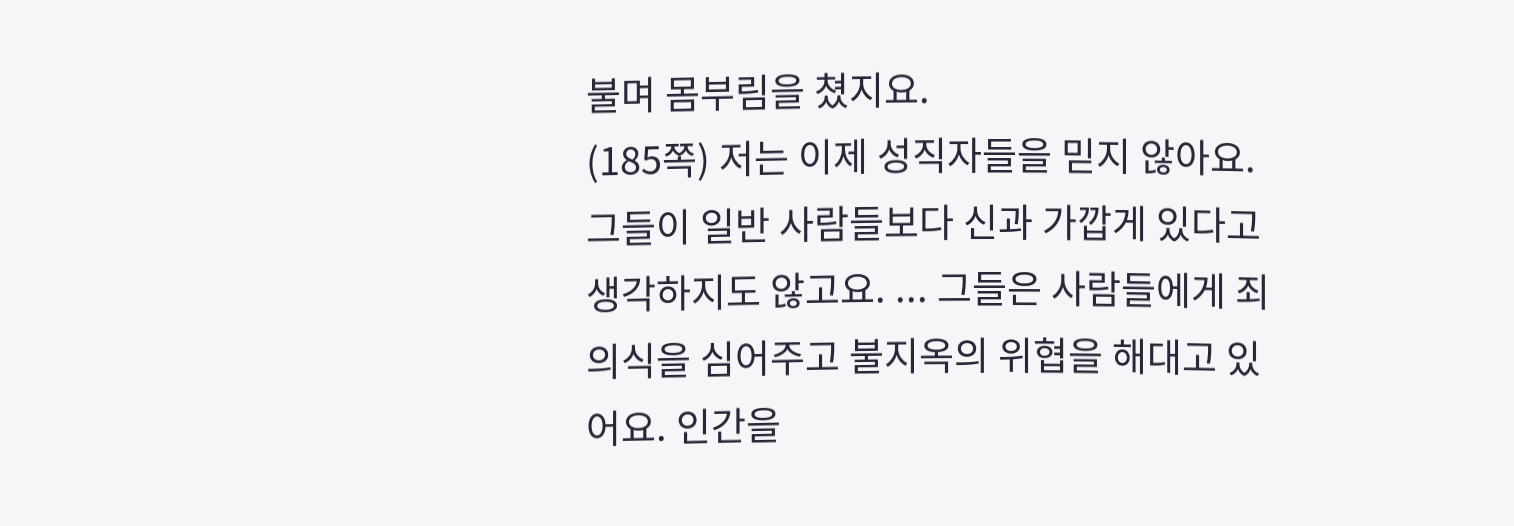불며 몸부림을 쳤지요.
(185쪽) 저는 이제 성직자들을 믿지 않아요. 그들이 일반 사람들보다 신과 가깝게 있다고 생각하지도 않고요. ... 그들은 사람들에게 죄의식을 심어주고 불지옥의 위협을 해대고 있어요. 인간을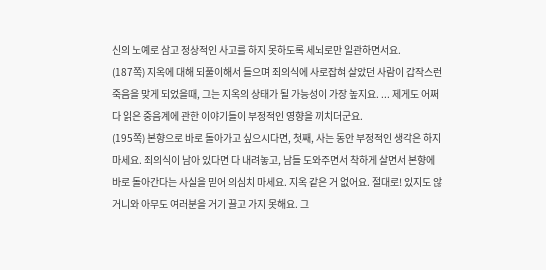신의 노예로 삼고 정상적인 사고를 하지 못하도록 세뇌로만 일관하면서요.
(187쪽) 지옥에 대해 되풀이해서 들으며 죄의식에 사로잡혀 살았던 사람이 갑작스런 죽음을 맞게 되었을때, 그는 지옥의 상태가 될 가능성이 가장 높지요. ... 제게도 어쩌다 읽은 중음계에 관한 이야기들이 부정적인 영향을 끼치더군요.
(195쪽) 본향으로 바로 돌아가고 싶으시다면, 첫째, 사는 동안 부정적인 생각은 하지 마세요. 죄의식이 남아 있다면 다 내려놓고, 남들 도와주면서 착하게 살면서 본향에 바로 돌아간다는 사실을 믿어 의심치 마세요. 지옥 같은 거 없어요. 절대로! 있지도 않거니와 아무도 여러분을 거기 끌고 가지 못해요. 그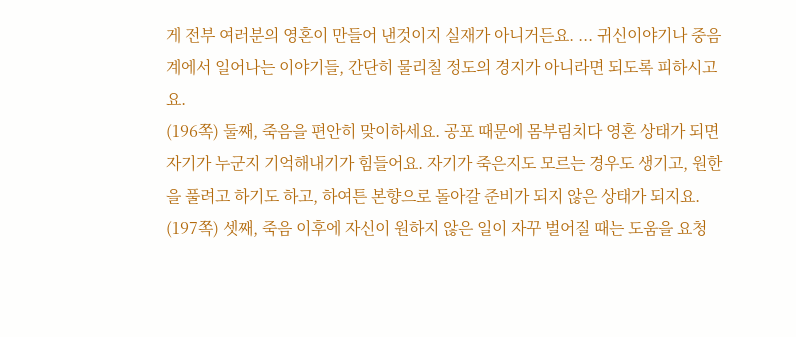게 전부 여러분의 영혼이 만들어 낸것이지 실재가 아니거든요. ... 귀신이야기나 중음계에서 일어나는 이야기들, 간단히 물리칠 정도의 경지가 아니라면 되도록 피하시고요.
(196쪽) 둘째, 죽음을 편안히 맞이하세요. 공포 때문에 몸부림치다 영혼 상태가 되면 자기가 누군지 기억해내기가 힘들어요. 자기가 죽은지도 모르는 경우도 생기고, 원한을 풀려고 하기도 하고, 하여튼 본향으로 돌아갈 준비가 되지 않은 상태가 되지요.
(197쪽) 셋째, 죽음 이후에 자신이 원하지 않은 일이 자꾸 벌어질 때는 도움을 요청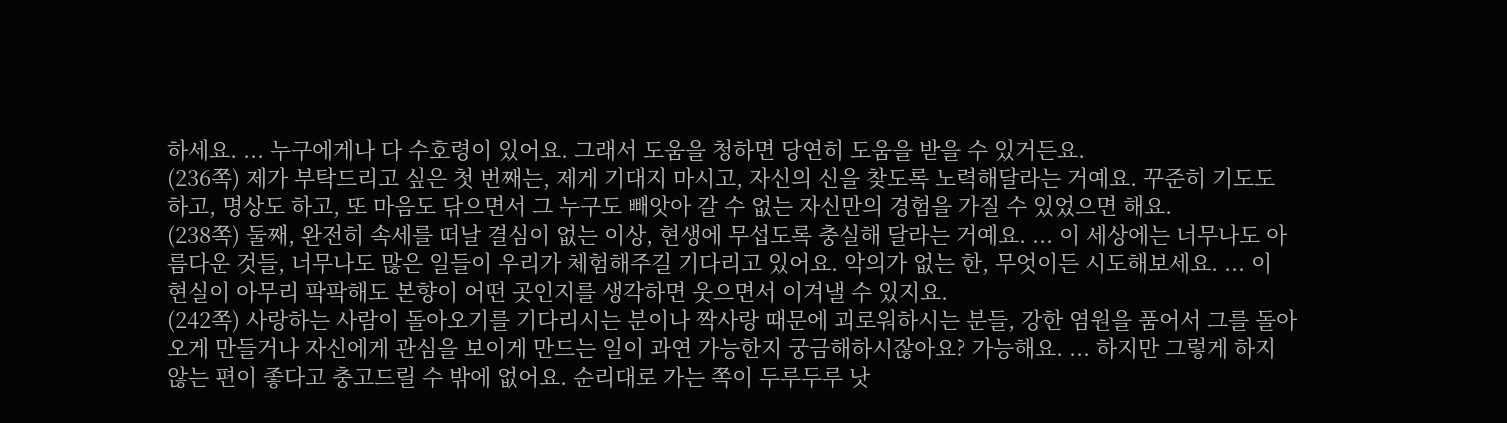하세요. ... 누구에게나 다 수호령이 있어요. 그래서 도움을 청하면 당연히 도움을 받을 수 있거든요.
(236쪽) 제가 부탁드리고 싶은 첫 번째는, 제게 기대지 마시고, 자신의 신을 찾도록 노력해달라는 거예요. 꾸준히 기도도 하고, 명상도 하고, 또 마음도 닦으면서 그 누구도 빼앗아 갈 수 없는 자신만의 경험을 가질 수 있었으면 해요.
(238쪽) 둘째, 완전히 속세를 떠날 결심이 없는 이상, 현생에 무섭도록 충실해 달라는 거예요. ... 이 세상에는 너무나도 아름다운 것들, 너무나도 많은 일들이 우리가 체험해주길 기다리고 있어요. 악의가 없는 한, 무엇이든 시도해보세요. ... 이 현실이 아무리 팍팍해도 본향이 어떤 곳인지를 생각하면 웃으면서 이겨낼 수 있지요.
(242쪽) 사랑하는 사람이 돌아오기를 기다리시는 분이나 짝사랑 때문에 괴로워하시는 분들, 강한 염원을 품어서 그를 돌아오게 만들거나 자신에게 관심을 보이게 만드는 일이 과연 가능한지 궁금해하시잖아요? 가능해요. ... 하지만 그렇게 하지 않는 편이 좋다고 충고드릴 수 밖에 없어요. 순리대로 가는 쪽이 두루두루 낫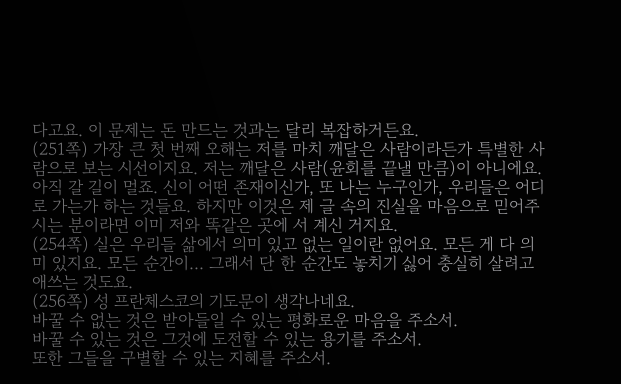다고요. 이 문제는 돈 만드는 것과는 달리 복잡하거든요.
(251쪽) 가장 큰 첫 번째 오해는 저를 마치 깨달은 사람이라든가 특별한 사람으로 보는 시선이지요. 저는 깨달은 사람(윤회를 끝낼 만큼)이 아니에요. 아직 갈 길이 멀죠. 신이 어떤 존재이신가, 또 나는 누구인가, 우리들은 어디로 가는가 하는 것들요. 하지만 이것은 제 글 속의 진실을 마음으로 믿어주시는 분이라면 이미 저와 똑같은 곳에 서 계신 거지요.
(254쪽) 실은 우리들 삶에서 의미 있고 없는 일이란 없어요. 모든 게 다 의미 있지요. 모든 순간이... 그래서 단 한 순간도 놓치기 싫어 충실히 살려고 애쓰는 것도요.
(256쪽) 성 프란체스코의 기도문이 생각나네요.
바꿀 수 없는 것은 받아들일 수 있는 평화로운 마음을 주소서.
바꿀 수 있는 것은 그것에 도전할 수 있는 용기를 주소서.
또한 그들을 구별할 수 있는 지혜를 주소서.